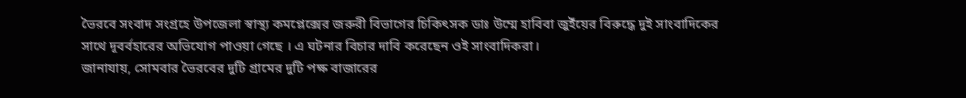ভৈরবে সংবাদ সংগ্রহে উপজেলা স্বাস্থ্য কমপ্লেক্সের জরুরী বিভাগের চিকিৎসক ডাঃ উম্মে হাবিবা জুইঁয়ের বিরুদ্ধে দুই সাংবাদিকের সাথে দূবর্বহারের অভিযোগ পাওয়া গেছে । এ ঘটনার বিচার দাবি করেছেন ওই সাংবাদিকরা।
জানাযায়, সোমবার ভৈরবের দুটি গ্রামের দুটি পক্ষ বাজারের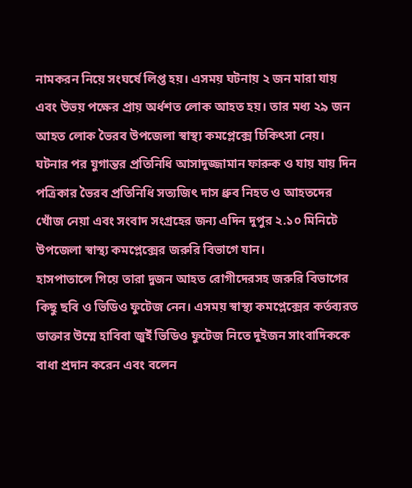নামকরন নিয়ে সংঘর্ষে লিপ্ত হয়। এসময় ঘটনায় ২ জন মারা যায় এবং উভয় পক্ষের প্রায় অর্ধশত লোক আহত হয়। তার মধ্য ২৯ জন আহত লোক ভৈরব উপজেলা স্বাস্থ্য কমপ্লেক্সে চিকিৎসা নেয়। ঘটনার পর যুগান্তর প্রতিনিধি আসাদুজ্জামান ফারুক ও যায় যায় দিন পত্রিকার ভৈরব প্রতিনিধি সত্যজিৎ দাস ধ্রুব নিহত ও আহতদের খোঁজ নেয়া এবং সংবাদ সংগ্রহের জন্য এদিন দুপুর ২.১০ মিনিটে উপজেলা স্বাস্থ্য কমপ্লেক্সের জরুরি বিভাগে যান।
হাসপাতালে গিয়ে তারা দুজন আহত রোগীদেরসহ জরুরি বিভাগের কিছু ছবি ও ভিডিও ফুটেজ নেন। এসময় স্বাস্থ্য কমপ্লেক্সের কর্তব্যরত ডাক্তার উম্মে হাবিবা জুইঁ ভিডিও ফুটেজ নিতে দুইজন সাংবাদিককে বাধা প্রদান করেন এবং বলেন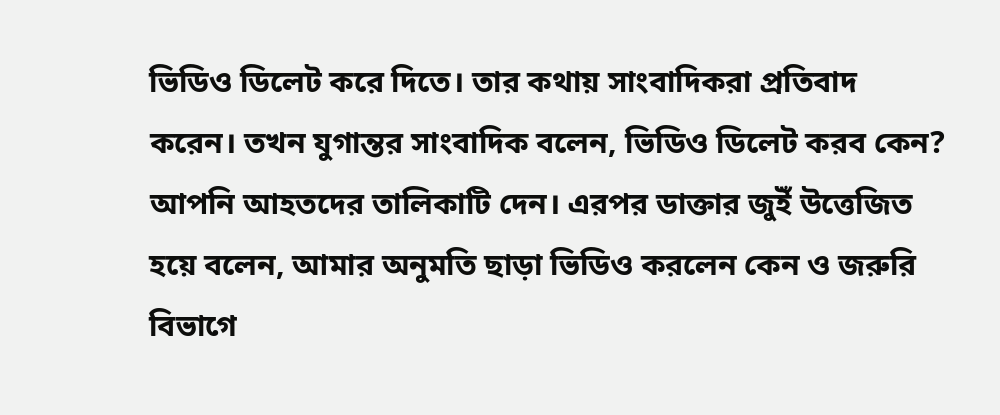ভিডিও ডিলেট করে দিতে। তার কথায় সাংবাদিকরা প্রতিবাদ করেন। তখন যুগান্তর সাংবাদিক বলেন, ভিডিও ডিলেট করব কেন? আপনি আহতদের তালিকাটি দেন। এরপর ডাক্তার জুইঁ উত্তেজিত হয়ে বলেন, আমার অনুমতি ছাড়া ভিডিও করলেন কেন ও জরুরি বিভাগে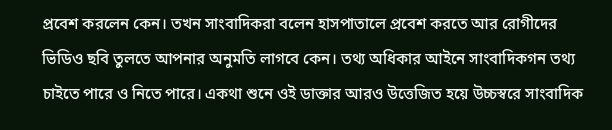প্রবেশ করলেন কেন। তখন সাংবাদিকরা বলেন হাসপাতালে প্রবেশ করতে আর রোগীদের ভিডিও ছবি তুলতে আপনার অনুমতি লাগবে কেন। তথ্য অধিকার আইনে সাংবাদিকগন তথ্য চাইতে পারে ও নিতে পারে। একথা শুনে ওই ডাক্তার আরও উত্তেজিত হয়ে উচ্চস্বরে সাংবাদিক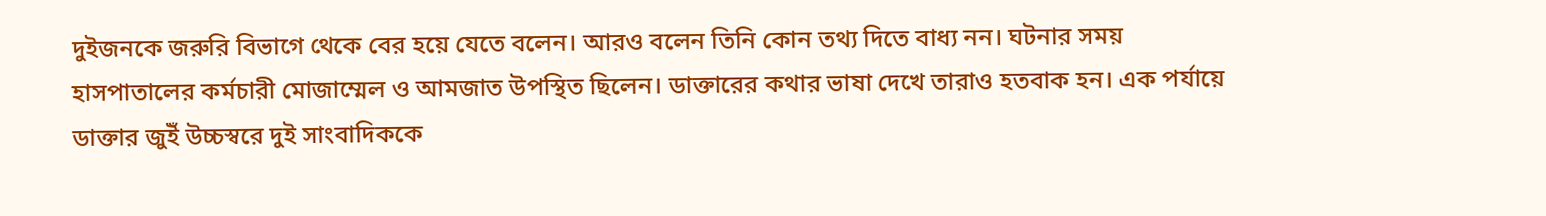দুইজনকে জরুরি বিভাগে থেকে বের হয়ে যেতে বলেন। আরও বলেন তিনি কোন তথ্য দিতে বাধ্য নন। ঘটনার সময় হাসপাতালের কর্মচারী মোজাম্মেল ও আমজাত উপস্থিত ছিলেন। ডাক্তারের কথার ভাষা দেখে তারাও হতবাক হন। এক পর্যায়ে ডাক্তার জুইঁ উচ্চস্বরে দুই সাংবাদিককে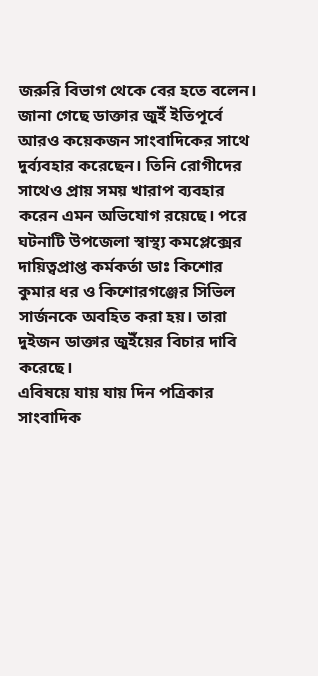জরুরি বিভাগ থেকে বের হতে বলেন। জানা গেছে ডাক্তার জুইঁ ইতিপূর্বে আরও কয়েকজন সাংবাদিকের সাথে দুর্ব্যবহার করেছেন। তিনি রোগীদের সাথেও প্রায় সময় খারাপ ব্যবহার করেন এমন অভিযোগ রয়েছে। পরে ঘটনাটি উপজেলা স্বাস্থ্য কমপ্লেক্সের দায়িত্বপ্রাপ্ত কর্মকর্তা ডাঃ কিশোর কুমার ধর ও কিশোরগঞ্জের সিভিল সার্জনকে অবহিত করা হয়। তারা দুইজন ডাক্তার জুইঁয়ের বিচার দাবি করেছে।
এবিষয়ে যায় যায় দিন পত্রিকার সাংবাদিক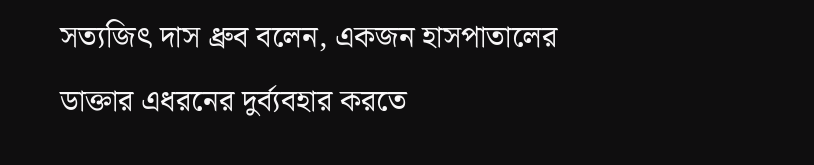সত্যজিৎ দাস ধ্রুব বলেন, একজন হাসপাতালের ডাক্তার এধরনের দুর্ব্যবহার করতে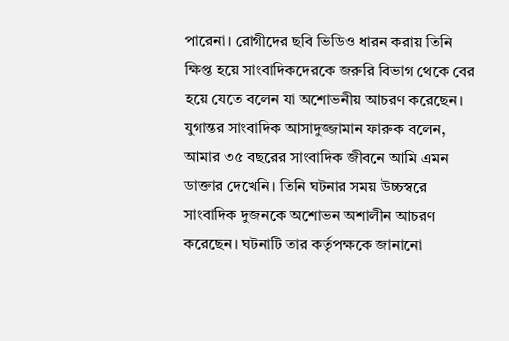পারেনা। রোগীদের ছবি ভিডিও ধারন করায় তিনি ক্ষিপ্ত হয়ে সাংবাদিকদেরকে জরুরি বিভাগ থেকে বের হয়ে যেতে বলেন যা অশোভনীয় আচরণ করেছেন।
যুগান্তর সাংবাদিক আসাদুজ্জামান ফারুক বলেন, আমার ৩৫ বছরের সাংবাদিক জীবনে আমি এমন ডাক্তার দেখেনি। তিনি ঘটনার সময় উচ্চস্বরে সাংবাদিক দুজনকে অশোভন অশালীন আচরণ করেছেন। ঘটনাটি তার কর্তৃপক্ষকে জানানো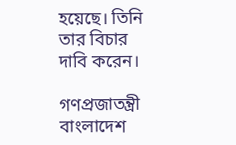হয়েছে। তিনি তার বিচার দাবি করেন।

গণপ্রজাতন্ত্রী বাংলাদেশ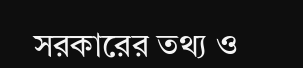সরকারের তথ্য ও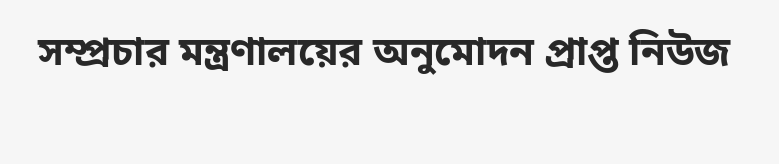সম্প্রচার মন্ত্রণালয়ের অনুমোদন প্রাপ্ত নিউজ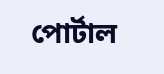পোর্টাল